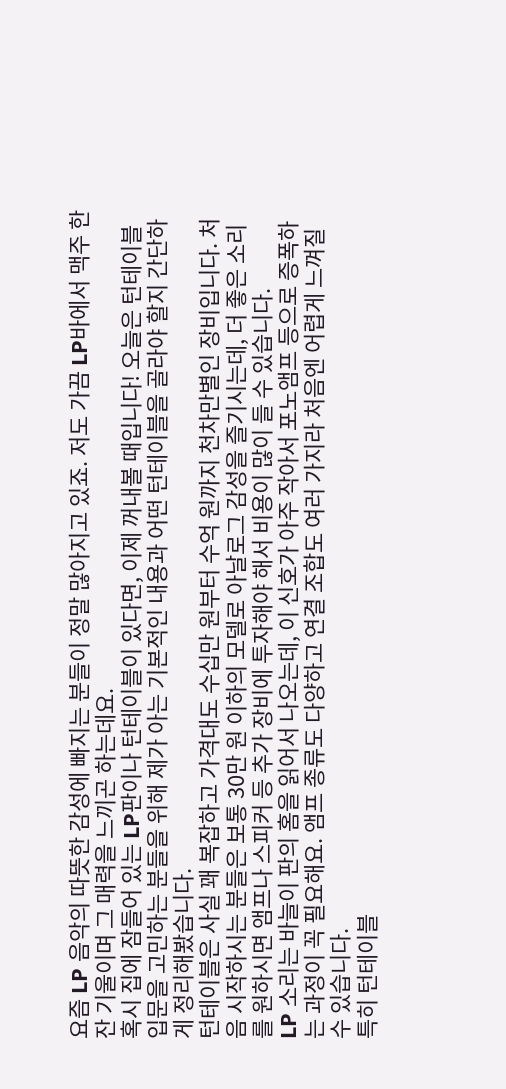요즘 LP 음악의 따뜻한 감성에 빠지는 분들이 정말 많아지고 있죠. 저도 가끔 LP바에서 맥주 한 잔 기울이며 그 매력을 느끼곤 하는데요.
혹시 집에 잠들어 있는 LP판이나 턴테이블이 있다면, 이제 꺼내볼 때입니다! 오늘은 턴테이블 입문을 고민하는 분들을 위해 제가 아는 기본적인 내용과 어떤 턴테이블을 골라야 할지 간단하게 정리해봤습니다.
턴테이블은 사실 꽤 복잡하고 가격대도 수십만 원부터 수억 원까지 천차만별인 장비입니다. 처음 시작하시는 분들은 보통 30만 원 이하의 모델로 아날로그 감성을 즐기시는데, 더 좋은 소리를 원하시면 앰프나 스피커 등 추가 장비에 투자해야 해서 비용이 많이 들 수 있습니다.
LP 소리는 바늘이 판의 홈을 읽어서 나오는데, 이 신호가 아주 작아서 포노앰프 등으로 증폭하는 과정이 꼭 필요해요. 앰프 종류도 다양하고 연결 조합도 여러 가지라 처음엔 어렵게 느껴질 수 있습니다.
특히 턴테이블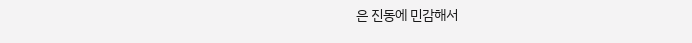은 진동에 민감해서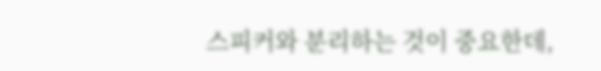스피커와 분리하는 것이 중요한데,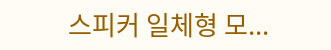스피커 일체형 모...